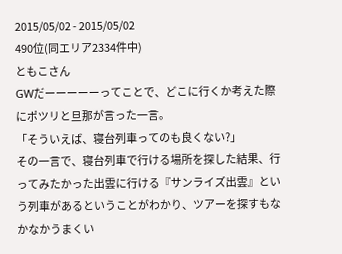2015/05/02 - 2015/05/02
490位(同エリア2334件中)
ともこさん
GWだーーーーーってことで、どこに行くか考えた際にポツリと旦那が言った一言。
「そういえば、寝台列車ってのも良くない?」
その一言で、寝台列車で行ける場所を探した結果、行ってみたかった出雲に行ける『サンライズ出雲』という列車があるということがわかり、ツアーを探すもなかなかうまくい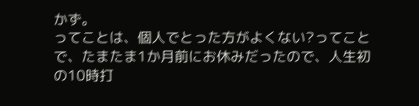かず。
ってことは、個人でとった方がよくない?ってことで、たまたま1か月前にお休みだったので、人生初の10時打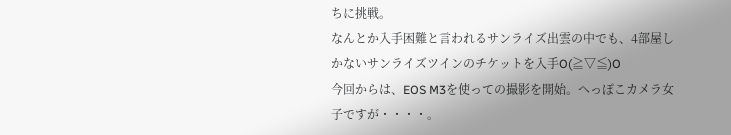ちに挑戦。
なんとか入手困難と言われるサンライズ出雲の中でも、4部屋しかないサンライズツインのチケットを入手O(≧▽≦)O
今回からは、EOS M3を使っての撮影を開始。へっぽこカメラ女子ですが・・・・。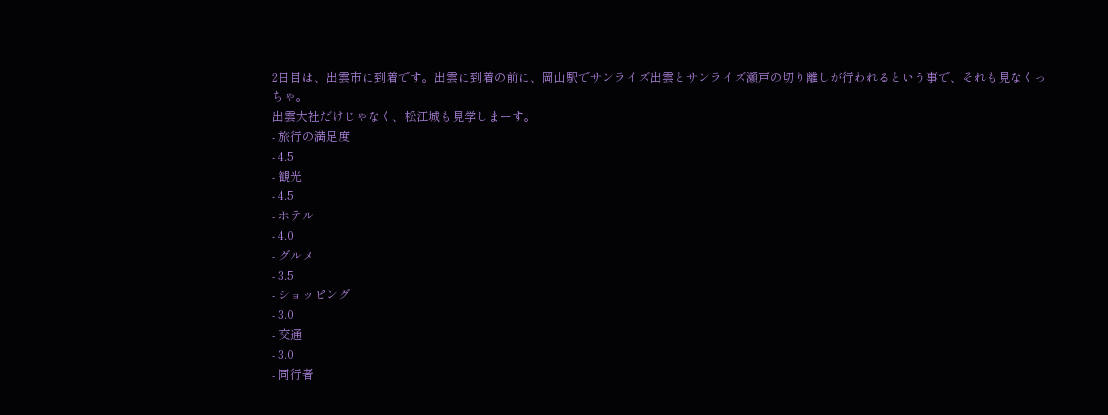2日目は、出雲市に到着です。出雲に到着の前に、岡山駅でサンライズ出雲とサンライズ瀬戸の切り離しが行われるという事で、それも見なくっちゃ。
出雲大社だけじゃなく、松江城も見学しまーす。
- 旅行の満足度
- 4.5
- 観光
- 4.5
- ホテル
- 4.0
- グルメ
- 3.5
- ショッピング
- 3.0
- 交通
- 3.0
- 同行者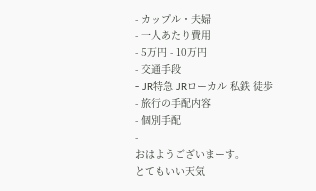- カップル・夫婦
- 一人あたり費用
- 5万円 - 10万円
- 交通手段
- JR特急 JRローカル 私鉄 徒歩
- 旅行の手配内容
- 個別手配
-
おはようございまーす。
とてもいい天気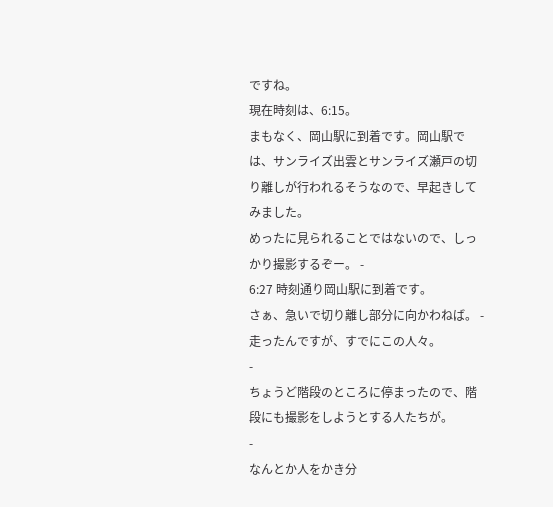ですね。
現在時刻は、6:15。
まもなく、岡山駅に到着です。岡山駅では、サンライズ出雲とサンライズ瀬戸の切り離しが行われるそうなので、早起きしてみました。
めったに見られることではないので、しっかり撮影するぞー。 -
6:27 時刻通り岡山駅に到着です。
さぁ、急いで切り離し部分に向かわねば。 -
走ったんですが、すでにこの人々。
-
ちょうど階段のところに停まったので、階段にも撮影をしようとする人たちが。
-
なんとか人をかき分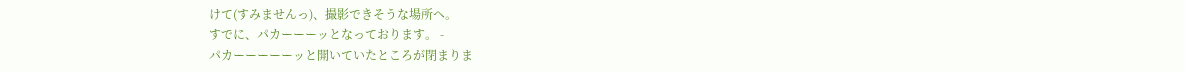けて(すみませんっ)、撮影できそうな場所へ。
すでに、パカーーーッとなっております。 -
パカーーーーーッと開いていたところが閉まりま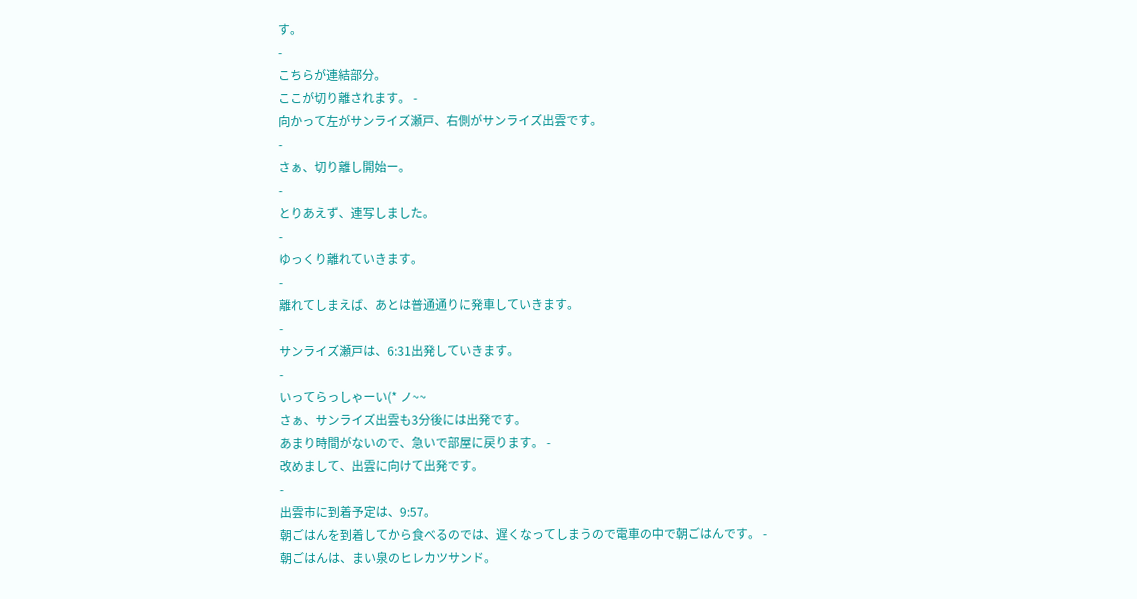す。
-
こちらが連結部分。
ここが切り離されます。 -
向かって左がサンライズ瀬戸、右側がサンライズ出雲です。
-
さぁ、切り離し開始ー。
-
とりあえず、連写しました。
-
ゆっくり離れていきます。
-
離れてしまえば、あとは普通通りに発車していきます。
-
サンライズ瀬戸は、6:31出発していきます。
-
いってらっしゃーい(* ノ~~
さぁ、サンライズ出雲も3分後には出発です。
あまり時間がないので、急いで部屋に戻ります。 -
改めまして、出雲に向けて出発です。
-
出雲市に到着予定は、9:57。
朝ごはんを到着してから食べるのでは、遅くなってしまうので電車の中で朝ごはんです。 -
朝ごはんは、まい泉のヒレカツサンド。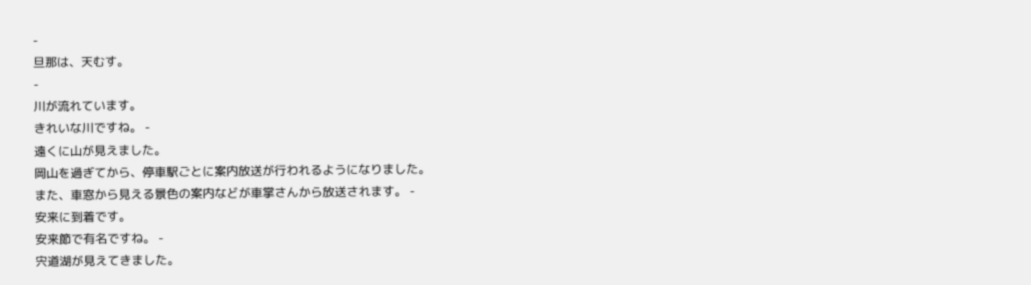-
旦那は、天むす。
-
川が流れています。
きれいな川ですね。 -
遠くに山が見えました。
岡山を過ぎてから、停車駅ごとに案内放送が行われるようになりました。
また、車窓から見える景色の案内などが車掌さんから放送されます。 -
安来に到着です。
安来節で有名ですね。 -
宍道湖が見えてきました。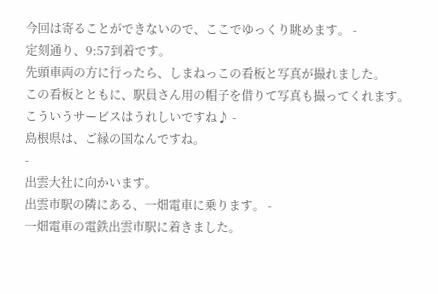今回は寄ることができないので、ここでゆっくり眺めます。 -
定刻通り、9:57到着です。
先頭車両の方に行ったら、しまねっこの看板と写真が撮れました。
この看板とともに、駅員さん用の帽子を借りて写真も撮ってくれます。
こういうサービスはうれしいですね♪ -
島根県は、ご縁の国なんですね。
-
出雲大社に向かいます。
出雲市駅の隣にある、一畑電車に乗ります。 -
一畑電車の電鉄出雲市駅に着きました。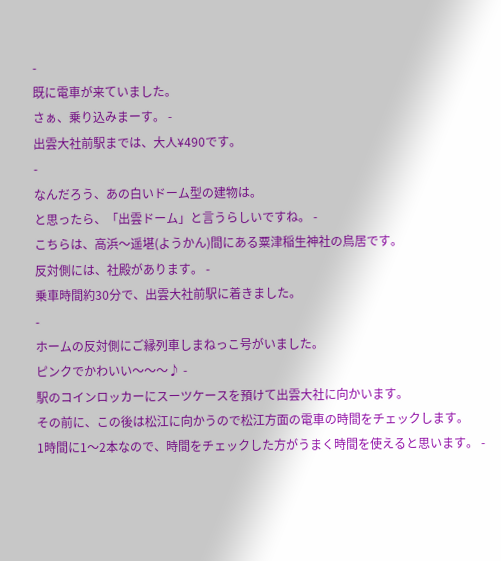-
既に電車が来ていました。
さぁ、乗り込みまーす。 -
出雲大社前駅までは、大人¥490です。
-
なんだろう、あの白いドーム型の建物は。
と思ったら、「出雲ドーム」と言うらしいですね。 -
こちらは、高浜〜遥堪(ようかん)間にある粟津稲生神社の鳥居です。
反対側には、社殿があります。 -
乗車時間約30分で、出雲大社前駅に着きました。
-
ホームの反対側にご縁列車しまねっこ号がいました。
ピンクでかわいい〜〜〜♪ -
駅のコインロッカーにスーツケースを預けて出雲大社に向かいます。
その前に、この後は松江に向かうので松江方面の電車の時間をチェックします。
1時間に1〜2本なので、時間をチェックした方がうまく時間を使えると思います。 -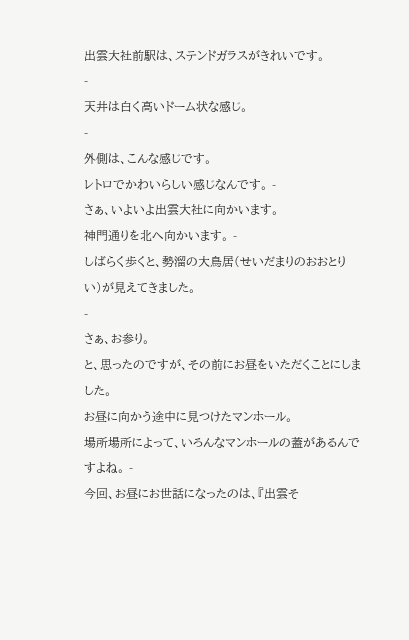出雲大社前駅は、ステンドガラスがきれいです。
-
天井は白く高いドーム状な感じ。
-
外側は、こんな感じです。
レトロでかわいらしい感じなんです。 -
さぁ、いよいよ出雲大社に向かいます。
神門通りを北へ向かいます。 -
しばらく歩くと、勢溜の大鳥居(せいだまりのおおとりい)が見えてきました。
-
さぁ、お参り。
と、思ったのですが、その前にお昼をいただくことにしました。
お昼に向かう途中に見つけたマンホール。
場所場所によって、いろんなマンホールの蓋があるんですよね。 -
今回、お昼にお世話になったのは、『出雲そ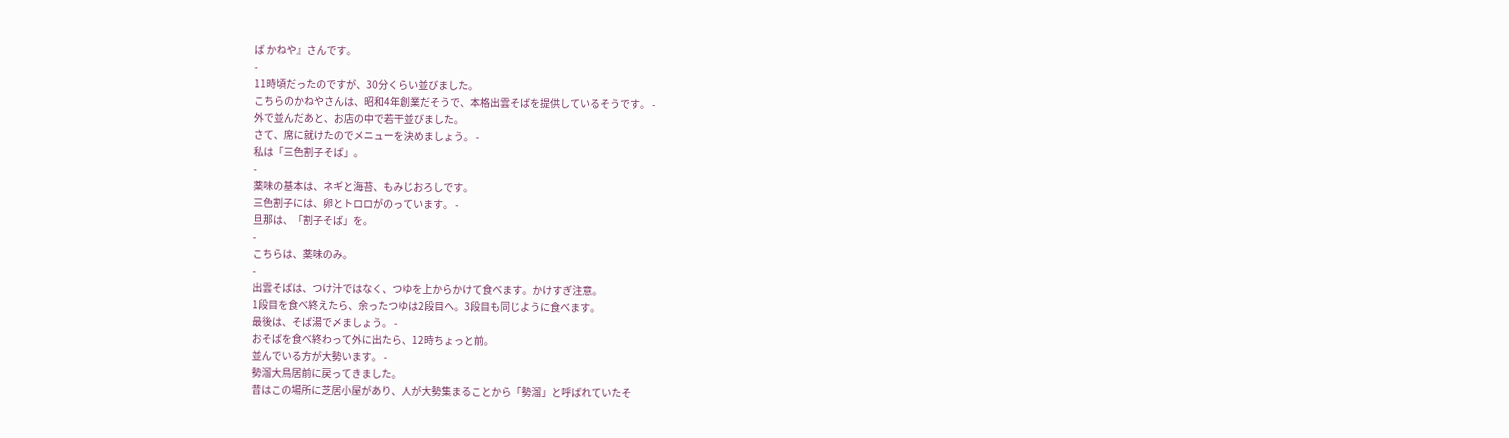ば かねや』さんです。
-
11時頃だったのですが、30分くらい並びました。
こちらのかねやさんは、昭和4年創業だそうで、本格出雲そばを提供しているそうです。 -
外で並んだあと、お店の中で若干並びました。
さて、席に就けたのでメニューを決めましょう。 -
私は「三色割子そば」。
-
薬味の基本は、ネギと海苔、もみじおろしです。
三色割子には、卵とトロロがのっています。 -
旦那は、「割子そば」を。
-
こちらは、薬味のみ。
-
出雲そばは、つけ汁ではなく、つゆを上からかけて食べます。かけすぎ注意。
1段目を食べ終えたら、余ったつゆは2段目へ。3段目も同じように食べます。
最後は、そば湯で〆ましょう。 -
おそばを食べ終わって外に出たら、12時ちょっと前。
並んでいる方が大勢います。 -
勢溜大鳥居前に戻ってきました。
昔はこの場所に芝居小屋があり、人が大勢集まることから「勢溜」と呼ばれていたそ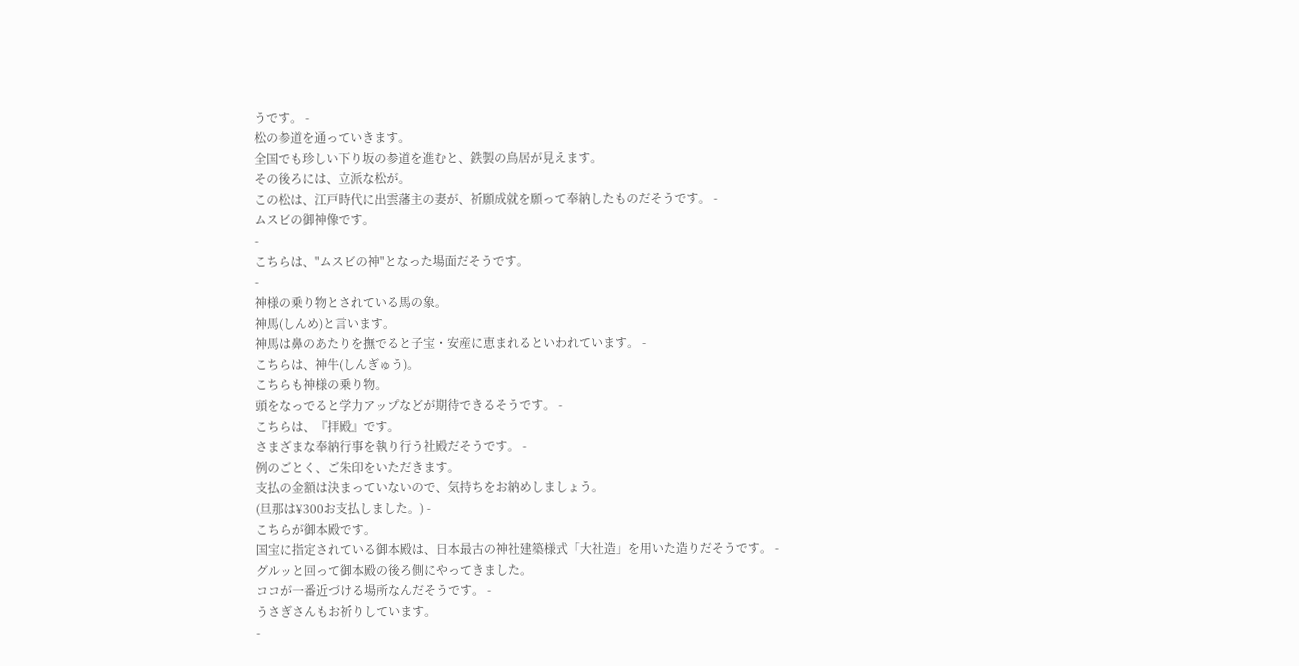うです。 -
松の参道を通っていきます。
全国でも珍しい下り坂の参道を進むと、鉄製の鳥居が見えます。
その後ろには、立派な松が。
この松は、江戸時代に出雲藩主の妻が、祈願成就を願って奉納したものだそうです。 -
ムスビの御神像です。
-
こちらは、"ムスビの神"となった場面だそうです。
-
神様の乗り物とされている馬の象。
神馬(しんめ)と言います。
神馬は鼻のあたりを撫でると子宝・安産に恵まれるといわれています。 -
こちらは、神牛(しんぎゅう)。
こちらも神様の乗り物。
頭をなっでると学力アップなどが期待できるそうです。 -
こちらは、『拝殿』です。
さまざまな奉納行事を執り行う社殿だそうです。 -
例のごとく、ご朱印をいただきます。
支払の金額は決まっていないので、気持ちをお納めしましょう。
(旦那は¥300お支払しました。) -
こちらが御本殿です。
国宝に指定されている御本殿は、日本最古の神社建築様式「大社造」を用いた造りだそうです。 -
グルッと回って御本殿の後ろ側にやってきました。
ココが一番近づける場所なんだそうです。 -
うさぎさんもお祈りしています。
-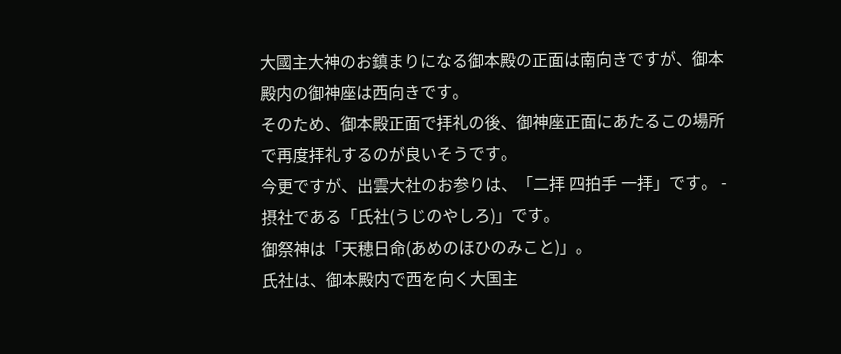大國主大神のお鎮まりになる御本殿の正面は南向きですが、御本殿内の御神座は西向きです。
そのため、御本殿正面で拝礼の後、御神座正面にあたるこの場所で再度拝礼するのが良いそうです。
今更ですが、出雲大社のお参りは、「二拝 四拍手 一拝」です。 -
摂社である「氏社(うじのやしろ)」です。
御祭神は「天穂日命(あめのほひのみこと)」。
氏社は、御本殿内で西を向く大国主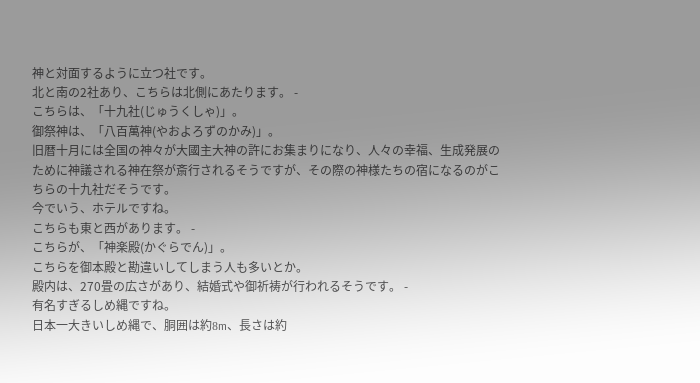神と対面するように立つ社です。
北と南の2社あり、こちらは北側にあたります。 -
こちらは、「十九社(じゅうくしゃ)」。
御祭神は、「八百萬神(やおよろずのかみ)」。
旧暦十月には全国の神々が大國主大神の許にお集まりになり、人々の幸福、生成発展のために神議される神在祭が斎行されるそうですが、その際の神様たちの宿になるのがこちらの十九社だそうです。
今でいう、ホテルですね。
こちらも東と西があります。 -
こちらが、「神楽殿(かぐらでん)」。
こちらを御本殿と勘違いしてしまう人も多いとか。
殿内は、270畳の広さがあり、結婚式や御祈祷が行われるそうです。 -
有名すぎるしめ縄ですね。
日本一大きいしめ縄で、胴囲は約8m、長さは約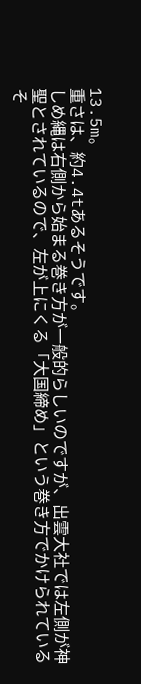13.5m。
重さは、約4.4tあるそうです。
しめ縄は右側から始まる巻き方が一般的らしいのですが、出雲大社では左側が神聖とされているので、左が上にくる「大国締め」という巻き方でかけられているそ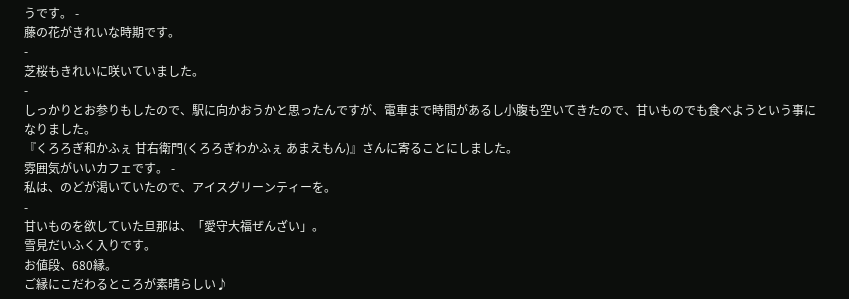うです。 -
藤の花がきれいな時期です。
-
芝桜もきれいに咲いていました。
-
しっかりとお参りもしたので、駅に向かおうかと思ったんですが、電車まで時間があるし小腹も空いてきたので、甘いものでも食べようという事になりました。
『くろろぎ和かふぇ 甘右衛門(くろろぎわかふぇ あまえもん)』さんに寄ることにしました。
雰囲気がいいカフェです。 -
私は、のどが渇いていたので、アイスグリーンティーを。
-
甘いものを欲していた旦那は、「愛守大福ぜんざい」。
雪見だいふく入りです。
お値段、680縁。
ご縁にこだわるところが素晴らしい♪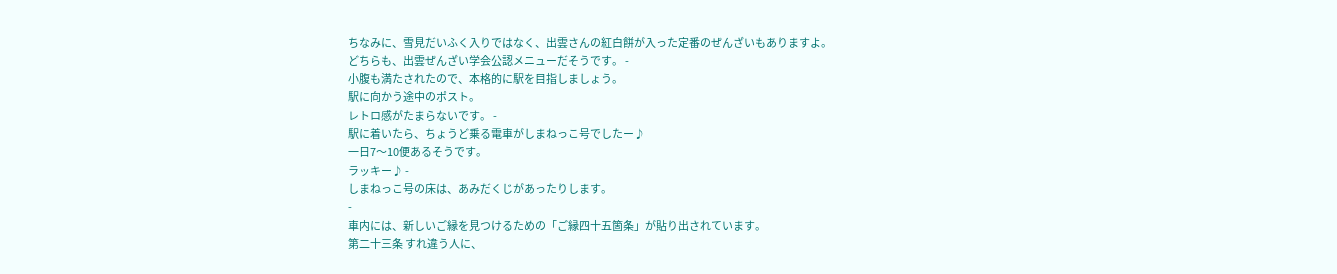ちなみに、雪見だいふく入りではなく、出雲さんの紅白餅が入った定番のぜんざいもありますよ。
どちらも、出雲ぜんざい学会公認メニューだそうです。 -
小腹も満たされたので、本格的に駅を目指しましょう。
駅に向かう途中のポスト。
レトロ感がたまらないです。 -
駅に着いたら、ちょうど乗る電車がしまねっこ号でしたー♪
一日7〜10便あるそうです。
ラッキー♪ -
しまねっこ号の床は、あみだくじがあったりします。
-
車内には、新しいご縁を見つけるための「ご縁四十五箇条」が貼り出されています。
第二十三条 すれ違う人に、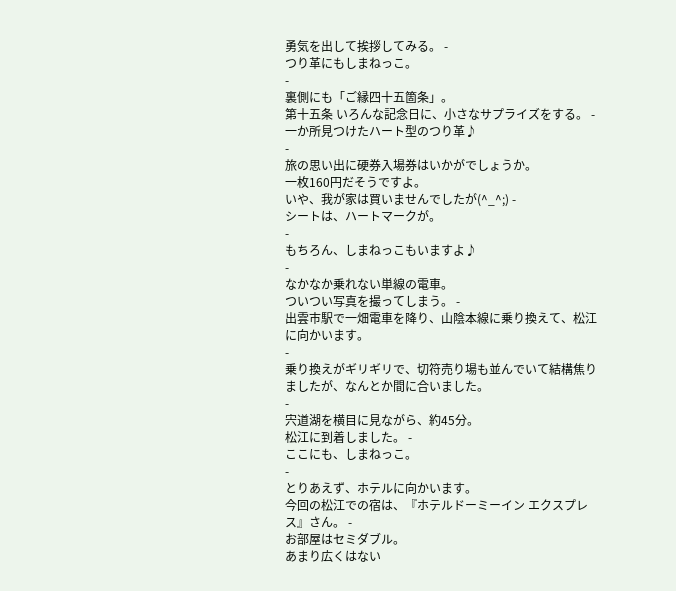勇気を出して挨拶してみる。 -
つり革にもしまねっこ。
-
裏側にも「ご縁四十五箇条」。
第十五条 いろんな記念日に、小さなサプライズをする。 -
一か所見つけたハート型のつり革♪
-
旅の思い出に硬券入場券はいかがでしょうか。
一枚160円だそうですよ。
いや、我が家は買いませんでしたが(^_^;) -
シートは、ハートマークが。
-
もちろん、しまねっこもいますよ♪
-
なかなか乗れない単線の電車。
ついつい写真を撮ってしまう。 -
出雲市駅で一畑電車を降り、山陰本線に乗り換えて、松江に向かいます。
-
乗り換えがギリギリで、切符売り場も並んでいて結構焦りましたが、なんとか間に合いました。
-
宍道湖を横目に見ながら、約45分。
松江に到着しました。 -
ここにも、しまねっこ。
-
とりあえず、ホテルに向かいます。
今回の松江での宿は、『ホテルドーミーイン エクスプレス』さん。 -
お部屋はセミダブル。
あまり広くはない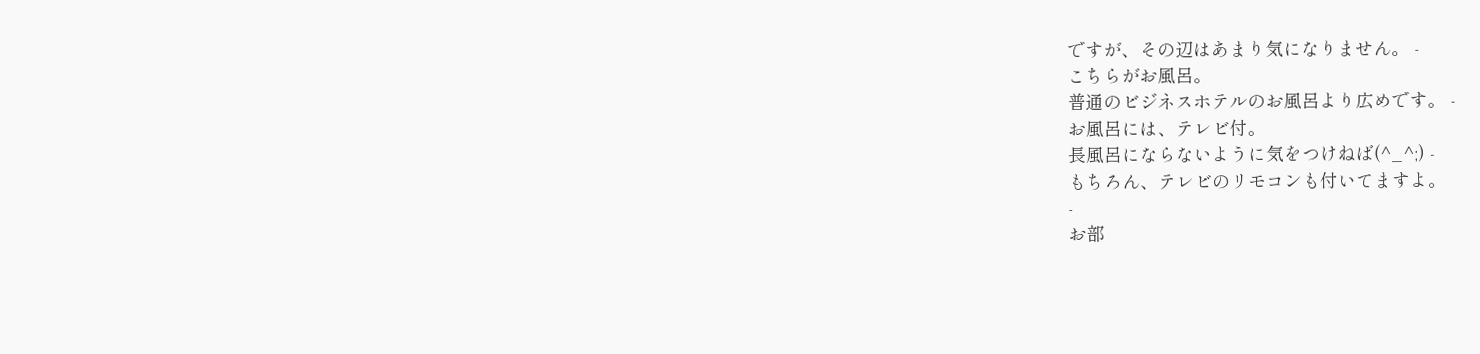ですが、その辺はあまり気になりません。 -
こちらがお風呂。
普通のビジネスホテルのお風呂より広めです。 -
お風呂には、テレビ付。
長風呂にならないように気をつけねば(^_^;) -
もちろん、テレビのリモコンも付いてますよ。
-
お部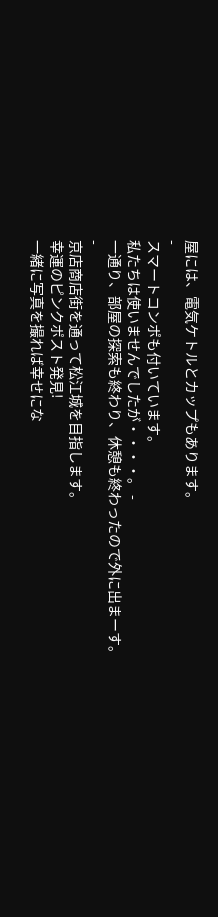屋には、電気ケトルとカップもあります。
-
スマートコンポも付いています。
私たちは使いませんでしたが・・・・。 -
一通り、部屋の探索も終わり、休憩も終わったので外に出まーす。
-
京店商店街を通って松江城を目指します。
幸運のピンクポスト発見!
一緒に写真を撮れば幸せにな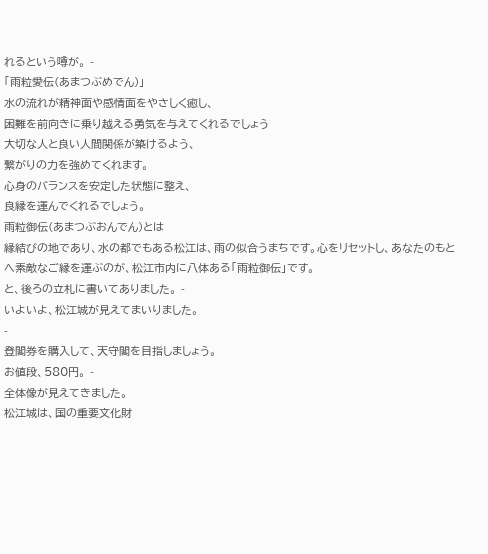れるという噂が。 -
「雨粒愛伝(あまつぶめでん)」
水の流れが精神面や感情面をやさしく癒し、
困難を前向きに乗り越える勇気を与えてくれるでしょう
大切な人と良い人間関係が築けるよう、
繋がりの力を強めてくれます。
心身のバランスを安定した状態に整え、
良縁を運んでくれるでしょう。
雨粒御伝(あまつぶおんでん)とは
縁結びの地であり、水の都でもある松江は、雨の似合うまちです。心をリセットし、あなたのもとへ素敵なご縁を運ぶのが、松江市内に八体ある「雨粒御伝」です。
と、後ろの立札に書いてありました。 -
いよいよ、松江城が見えてまいりました。
-
登閣券を購入して、天守閣を目指しましょう。
お値段、580円。 -
全体像が見えてきました。
松江城は、国の重要文化財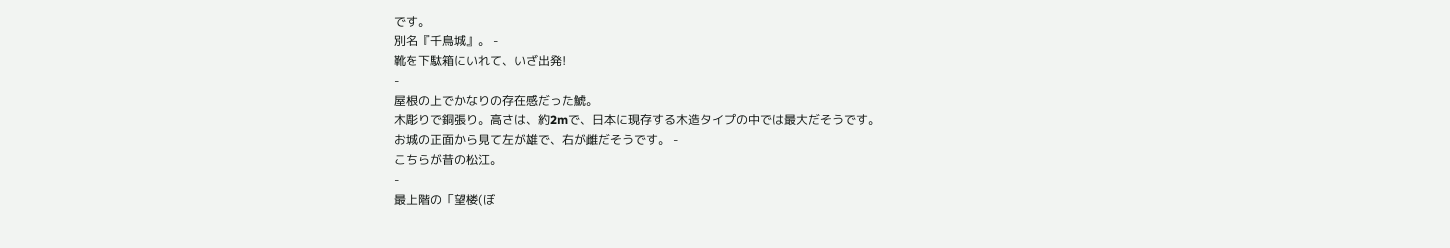です。
別名『千鳥城』。 -
靴を下駄箱にいれて、いざ出発!
-
屋根の上でかなりの存在感だった鯱。
木彫りで銅張り。高さは、約2mで、日本に現存する木造タイプの中では最大だそうです。
お城の正面から見て左が雄で、右が雌だそうです。 -
こちらが昔の松江。
-
最上階の「望楼(ぼ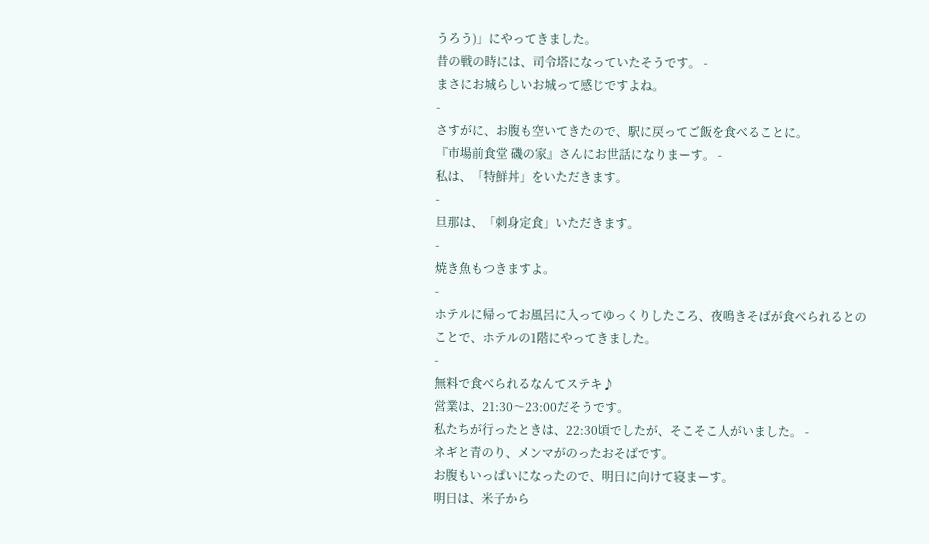うろう)」にやってきました。
昔の戦の時には、司令塔になっていたそうです。 -
まさにお城らしいお城って感じですよね。
-
さすがに、お腹も空いてきたので、駅に戻ってご飯を食べることに。
『市場前食堂 磯の家』さんにお世話になりまーす。 -
私は、「特鮮丼」をいただきます。
-
旦那は、「刺身定食」いただきます。
-
焼き魚もつきますよ。
-
ホテルに帰ってお風呂に入ってゆっくりしたころ、夜鳴きそばが食べられるとのことで、ホテルの1階にやってきました。
-
無料で食べられるなんてステキ♪
営業は、21:30〜23:00だそうです。
私たちが行ったときは、22:30頃でしたが、そこそこ人がいました。 -
ネギと青のり、メンマがのったおそばです。
お腹もいっぱいになったので、明日に向けて寝まーす。
明日は、米子から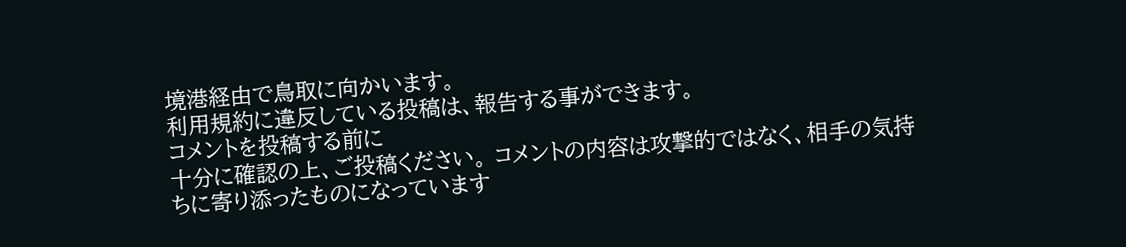境港経由で鳥取に向かいます。
利用規約に違反している投稿は、報告する事ができます。
コメントを投稿する前に
十分に確認の上、ご投稿ください。 コメントの内容は攻撃的ではなく、相手の気持ちに寄り添ったものになっています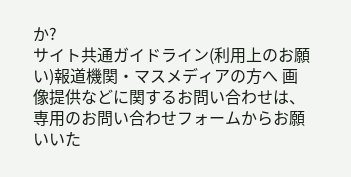か?
サイト共通ガイドライン(利用上のお願い)報道機関・マスメディアの方へ 画像提供などに関するお問い合わせは、専用のお問い合わせフォームからお願いいた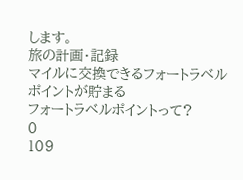します。
旅の計画・記録
マイルに交換できるフォートラベルポイントが貯まる
フォートラベルポイントって?
0
109